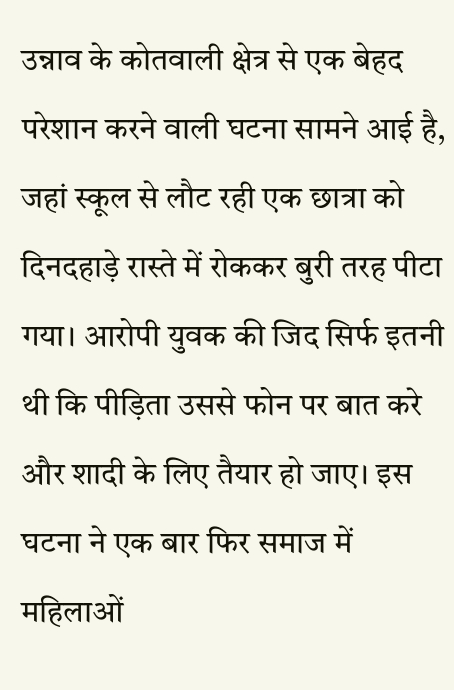उन्नाव के कोतवाली क्षेत्र से एक बेहद परेशान करने वाली घटना सामने आई है, जहां स्कूल से लौट रही एक छात्रा को दिनदहाड़े रास्ते में रोककर बुरी तरह पीटा गया। आरोपी युवक की जिद सिर्फ इतनी थी कि पीड़िता उससे फोन पर बात करे और शादी के लिए तैयार हो जाए। इस घटना ने एक बार फिर समाज में महिलाओं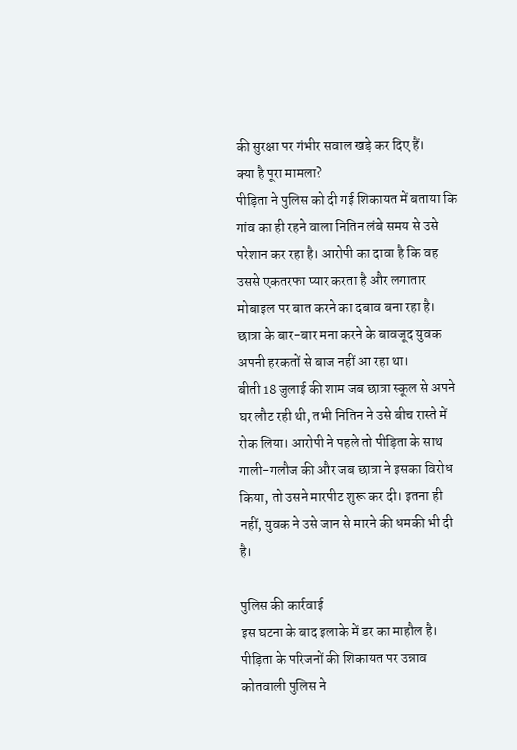की सुरक्षा पर गंभीर सवाल खड़े कर दिए हैं।
क्या है पूरा मामला?
पीड़िता ने पुलिस को दी गई शिकायत में बताया कि गांव का ही रहने वाला नितिन लंबे समय से उसे परेशान कर रहा है। आरोपी का दावा है कि वह उससे एकतरफा प्यार करता है और लगातार मोबाइल पर बात करने का दबाव बना रहा है। छात्रा के बार-बार मना करने के बावजूद युवक अपनी हरकतों से बाज नहीं आ रहा था।
बीती 18 जुलाई की शाम जब छात्रा स्कूल से अपने घर लौट रही थी, तभी नितिन ने उसे बीच रास्ते में रोक लिया। आरोपी ने पहले तो पीड़िता के साथ गाली-गलौज की और जब छात्रा ने इसका विरोध किया, तो उसने मारपीट शुरू कर दी। इतना ही नहीं, युवक ने उसे जान से मारने की धमकी भी दी है।

पुलिस की कार्रवाई
इस घटना के बाद इलाके में डर का माहौल है। पीड़िता के परिजनों की शिकायत पर उन्नाव कोतवाली पुलिस ने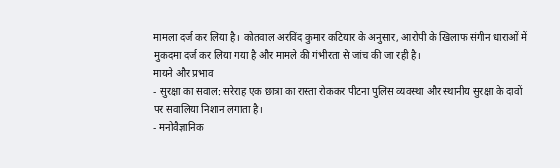मामला दर्ज कर लिया है। कोतवाल अरविंद कुमार कटियार के अनुसार, आरोपी के खिलाफ संगीन धाराओं में मुकदमा दर्ज कर लिया गया है और मामले की गंभीरता से जांच की जा रही है।
मायने और प्रभाव
- सुरक्षा का सवाल: सरेराह एक छात्रा का रास्ता रोककर पीटना पुलिस व्यवस्था और स्थानीय सुरक्षा के दावों पर सवालिया निशान लगाता है।
- मनोवैज्ञानिक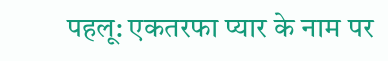पहलू: एकतरफा प्यार के नाम पर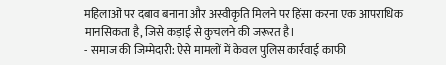महिलाओं पर दबाव बनाना और अस्वीकृति मिलने पर हिंसा करना एक आपराधिक मानसिकता है, जिसे कड़ाई से कुचलने की जरूरत है।
- समाज की जिम्मेदारी: ऐसे मामलों में केवल पुलिस कार्रवाई काफी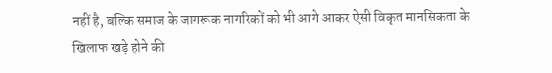नहीं है, बल्कि समाज के जागरूक नागरिकों को भी आगे आकर ऐसी विकृत मानसिकता के खिलाफ खड़े होने की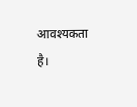आवश्यकता है।